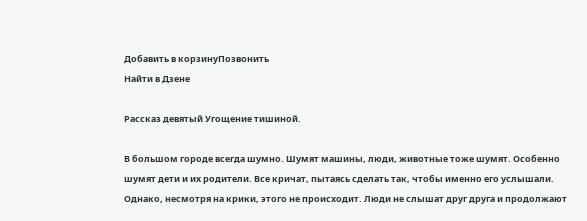Добавить в корзинуПозвонить
Найти в Дзене

Рассказ девятый Угощение тишиной.

В большом городе всегда шумно. Шумят машины, люди, животные тоже шумят. Особенно шумят дети и их родители. Все кричат, пытаясь сделать так, чтобы именно его услышали. Однако, несмотря на крики, этого не происходит. Люди не слышат друг друга и продолжают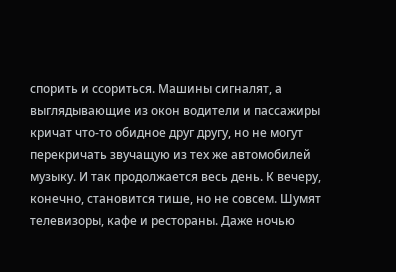спорить и ссориться. Машины сигналят, а выглядывающие из окон водители и пассажиры кричат что-то обидное друг другу, но не могут перекричать звучащую из тех же автомобилей музыку. И так продолжается весь день. К вечеру, конечно, становится тише, но не совсем. Шумят телевизоры, кафе и рестораны. Даже ночью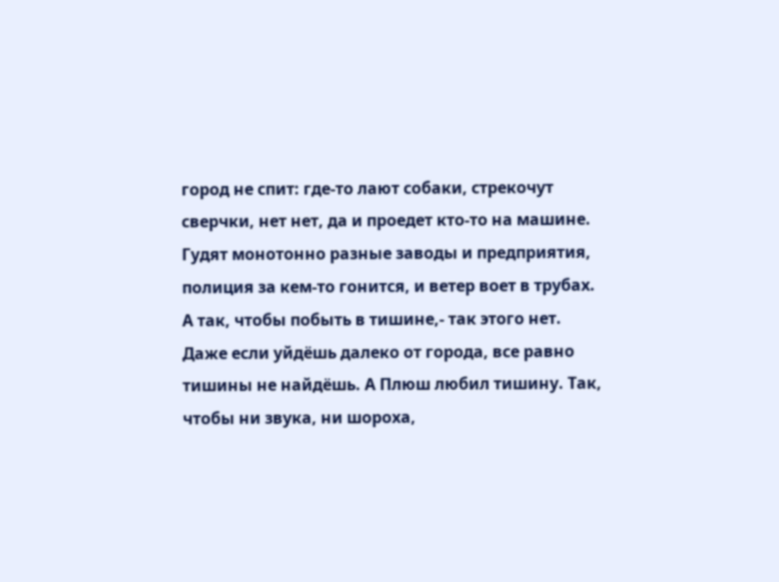город не спит: где-то лают собаки, стрекочут сверчки, нет нет, да и проедет кто-то на машине. Гудят монотонно разные заводы и предприятия, полиция за кем-то гонится, и ветер воет в трубах. А так, чтобы побыть в тишине,- так этого нет. Даже если уйдёшь далеко от города, все равно тишины не найдёшь. А Плюш любил тишину. Так, чтобы ни звука, ни шороха,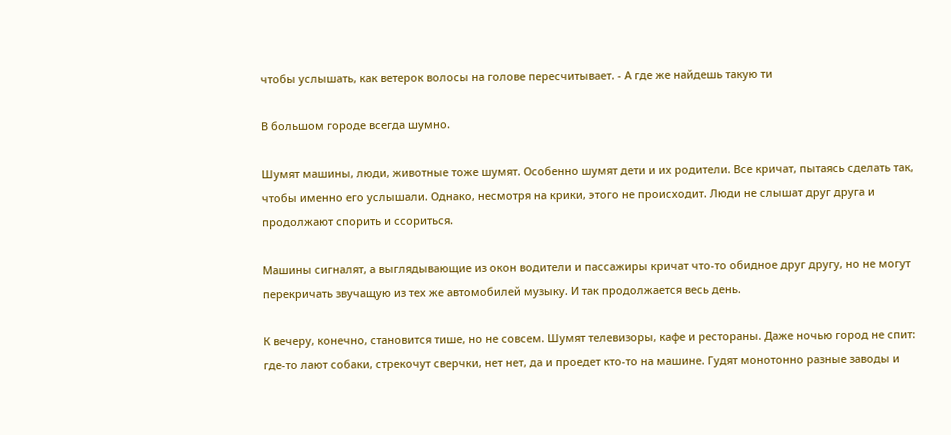чтобы услышать, как ветерок волосы на голове пересчитывает. - А где же найдешь такую ти

В большом городе всегда шумно.

Шумят машины, люди, животные тоже шумят. Особенно шумят дети и их родители. Все кричат, пытаясь сделать так, чтобы именно его услышали. Однако, несмотря на крики, этого не происходит. Люди не слышат друг друга и продолжают спорить и ссориться.

Машины сигналят, а выглядывающие из окон водители и пассажиры кричат что-то обидное друг другу, но не могут перекричать звучащую из тех же автомобилей музыку. И так продолжается весь день.

К вечеру, конечно, становится тише, но не совсем. Шумят телевизоры, кафе и рестораны. Даже ночью город не спит: где-то лают собаки, стрекочут сверчки, нет нет, да и проедет кто-то на машине. Гудят монотонно разные заводы и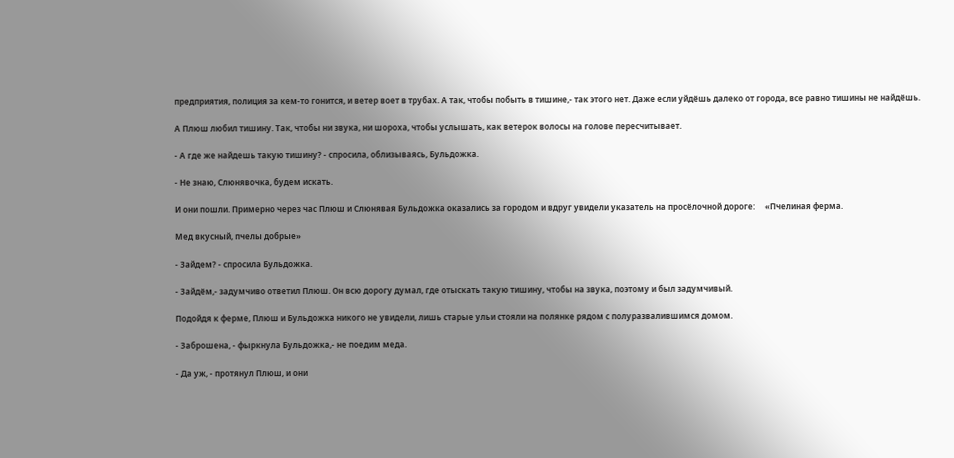предприятия, полиция за кем-то гонится, и ветер воет в трубах. А так, чтобы побыть в тишине,- так этого нет. Даже если уйдёшь далеко от города, все равно тишины не найдёшь.

А Плюш любил тишину. Так, чтобы ни звука, ни шороха, чтобы услышать, как ветерок волосы на голове пересчитывает.

- А где же найдешь такую тишину? - спросила, облизываясь, Бульдожка.

- Не знаю, Слюнявочка, будем искать.

И они пошли. Примерно через час Плюш и Слюнявая Бульдожка оказались за городом и вдруг увидели указатель на просёлочной дороге:     «Пчелиная ферма.

Мед вкусный, пчелы добрые»

- Зайдем? - спросила Бульдожка.

- Зайдём,- задумчиво ответил Плюш. Он всю дорогу думал, где отыскать такую тишину, чтобы на звука, поэтому и был задумчивый.

Подойдя к ферме, Плюш и Бульдожка никого не увидели, лишь старые ульи стояли на полянке рядом с полуразвалившимся домом.

- Заброшена, - фыркнула Бульдожка,- не поедим меда.

- Да уж, - протянул Плюш, и они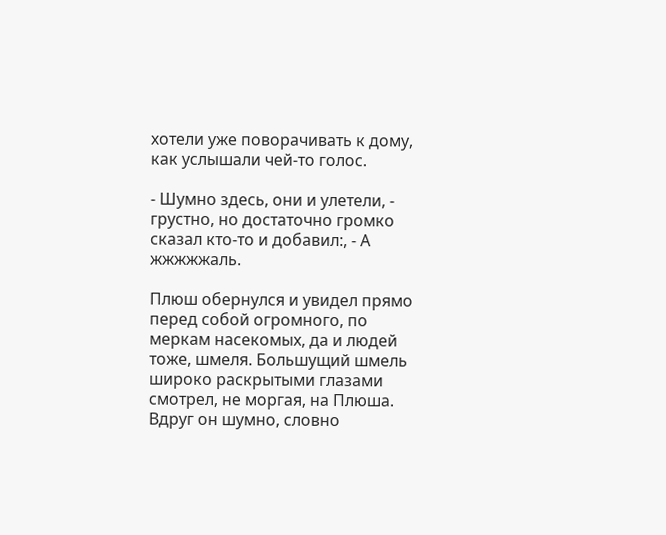хотели уже поворачивать к дому, как услышали чей-то голос.

- Шумно здесь, они и улетели, - грустно, но достаточно громко сказал кто-то и добавил:, - А жжжжжаль.

Плюш обернулся и увидел прямо перед собой огромного, по меркам насекомых, да и людей тоже, шмеля. Большущий шмель широко раскрытыми глазами смотрел, не моргая, на Плюша. Вдруг он шумно, словно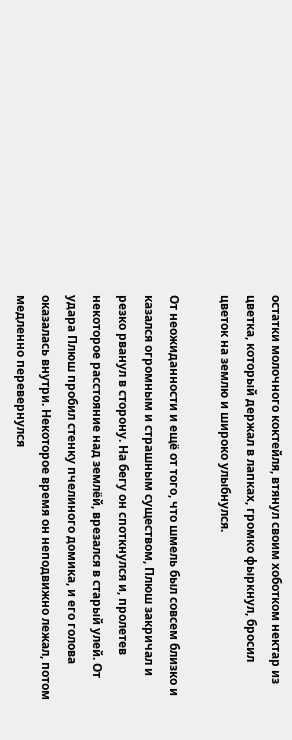остатки молочного коктейля, втянул своим хоботком нектар из цветка, который держал в лапках, громко фыркнул, бросил цветок на землю и широко улыбнулся.

От неожиданности и ещё от того, что шмель был совсем близко и казался огромным и страшным существом, Плюш закричал и резко рванул в сторону. На бегу он споткнулся и, пролетев некоторое расстояние над землёй, врезался в старый улей. От удара Плюш пробил стенку пчелиного домика, и его голова оказалась внутри. Некоторое время он неподвижно лежал, потом медленно перевернулся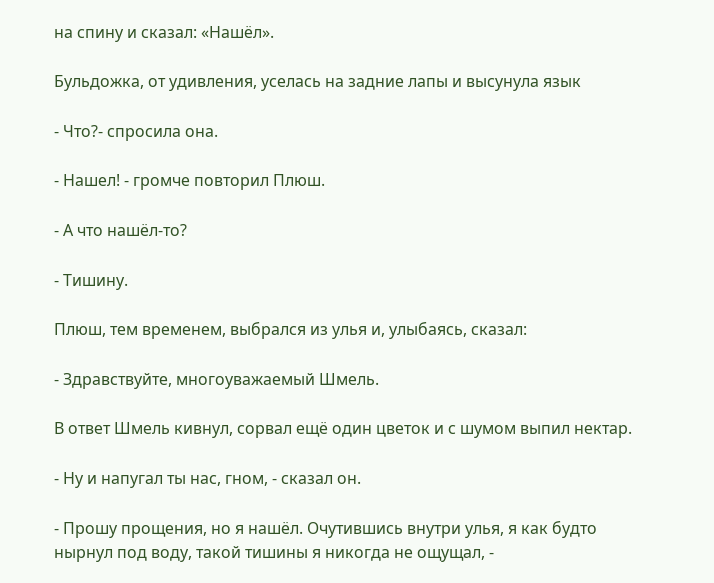на спину и сказал: «Нашёл».

Бульдожка, от удивления, уселась на задние лапы и высунула язык

- Что?- спросила она.

- Нашел! - громче повторил Плюш.

- А что нашёл-то?

- Тишину.

Плюш, тем временем, выбрался из улья и, улыбаясь, сказал:

- Здравствуйте, многоуважаемый Шмель.

В ответ Шмель кивнул, сорвал ещё один цветок и с шумом выпил нектар.

- Ну и напугал ты нас, гном, - сказал он.

- Прошу прощения, но я нашёл. Очутившись внутри улья, я как будто нырнул под воду, такой тишины я никогда не ощущал, -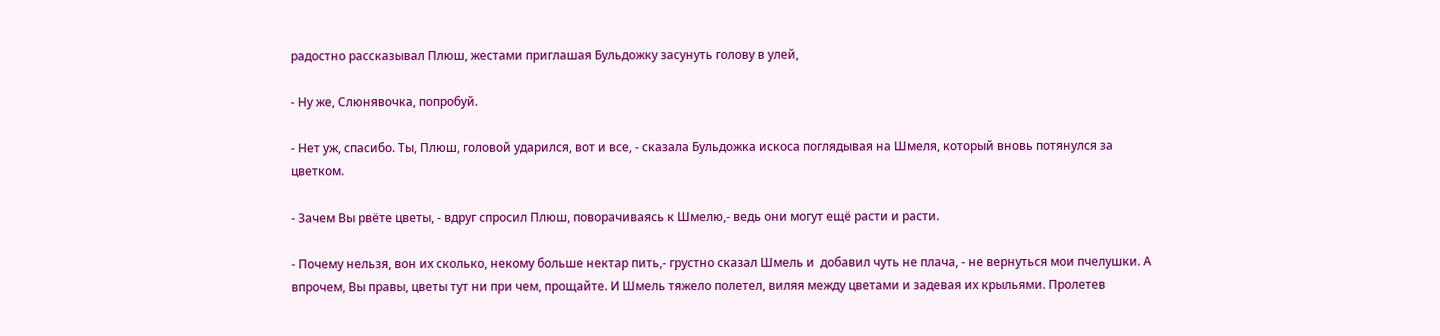радостно рассказывал Плюш, жестами приглашая Бульдожку засунуть голову в улей,

- Ну же, Слюнявочка, попробуй.

- Нет уж, спасибо. Ты, Плюш, головой ударился, вот и все, - сказала Бульдожка искоса поглядывая на Шмеля, который вновь потянулся за цветком.

- Зачем Вы рвёте цветы, - вдруг спросил Плюш, поворачиваясь к Шмелю,- ведь они могут ещё расти и расти.

- Почему нельзя, вон их сколько, некому больше нектар пить,- грустно сказал Шмель и  добавил чуть не плача, - не вернуться мои пчелушки. А впрочем, Вы правы, цветы тут ни при чем, прощайте. И Шмель тяжело полетел, виляя между цветами и задевая их крыльями. Пролетев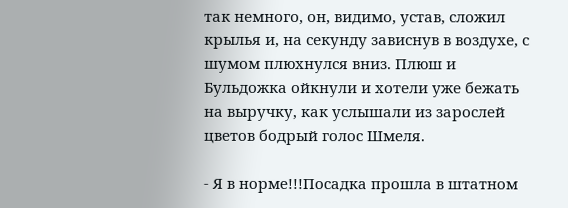так немного, он, видимо, устав, сложил крылья и, на секунду зависнув в воздухе, с шумом плюхнулся вниз. Плюш и Бульдожка ойкнули и хотели уже бежать на выручку, как услышали из зарослей цветов бодрый голос Шмеля.

- Я в норме!!!Посадка прошла в штатном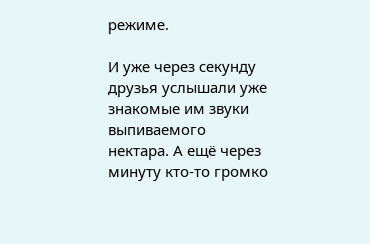режиме.

И уже через секунду друзья услышали уже знакомые им звуки выпиваемого нектара. А ещё через минуту кто-то громко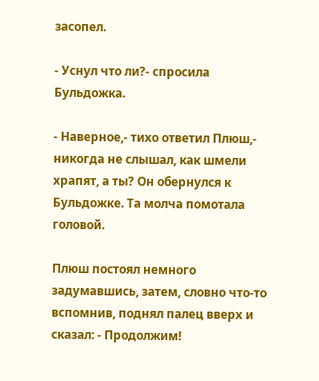засопел.

- Уснул что ли?- спросила Бульдожка.

- Наверное,- тихо ответил Плюш,- никогда не слышал, как шмели храпят, а ты? Он обернулся к Бульдожке. Та молча помотала головой.

Плюш постоял немного задумавшись, затем, словно что-то вспомнив, поднял палец вверх и сказал: - Продолжим!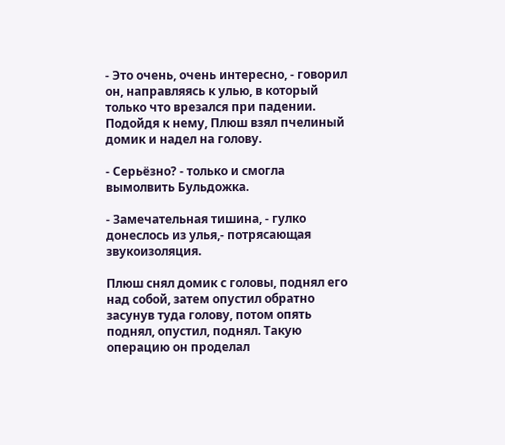- Это очень, очень интересно, - говорил он, направляясь к улью, в который только что врезался при падении. Подойдя к нему, Плюш взял пчелиный домик и надел на голову.

- Серьёзно? - только и смогла вымолвить Бульдожка.

- Замечательная тишина, - гулко донеслось из улья,- потрясающая звукоизоляция.

Плюш снял домик с головы, поднял его над собой, затем опустил обратно засунув туда голову, потом опять поднял, опустил, поднял. Такую операцию он проделал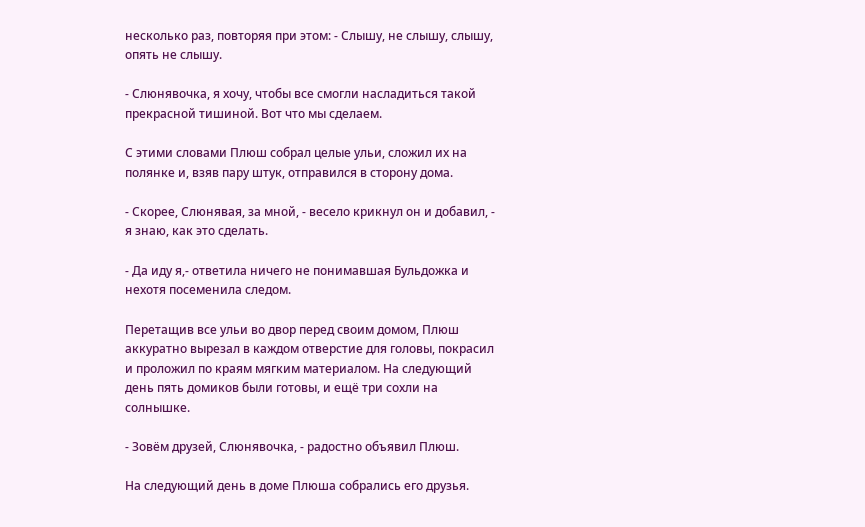несколько раз, повторяя при этом: - Слышу, не слышу, слышу, опять не слышу.

- Слюнявочка, я хочу, чтобы все смогли насладиться такой прекрасной тишиной. Вот что мы сделаем.

С этими словами Плюш собрал целые ульи, сложил их на полянке и, взяв пару штук, отправился в сторону дома.

- Скорее, Слюнявая, за мной, - весело крикнул он и добавил, - я знаю, как это сделать.

- Да иду я,- ответила ничего не понимавшая Бульдожка и нехотя посеменила следом.

Перетащив все ульи во двор перед своим домом, Плюш аккуратно вырезал в каждом отверстие для головы, покрасил и проложил по краям мягким материалом. На следующий день пять домиков были готовы, и ещё три сохли на солнышке.

- Зовём друзей, Слюнявочка, - радостно объявил Плюш.

На следующий день в доме Плюша собрались его друзья.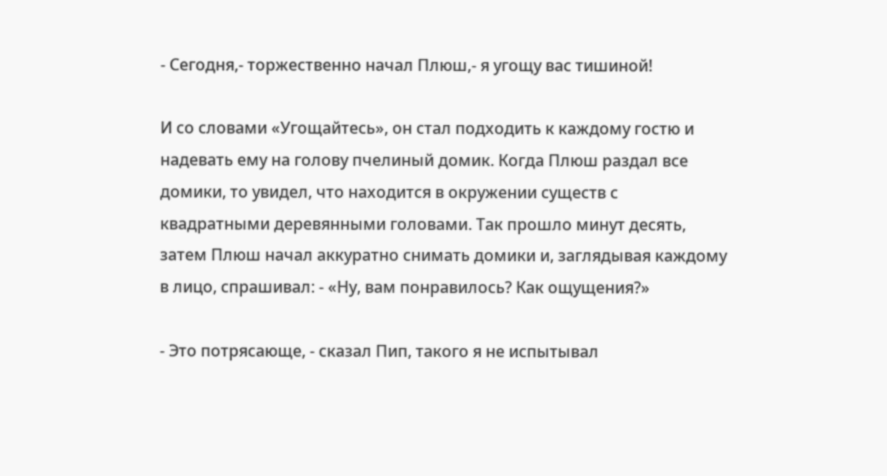- Сегодня,- торжественно начал Плюш,- я угощу вас тишиной!

И со словами «Угощайтесь», он стал подходить к каждому гостю и надевать ему на голову пчелиный домик. Когда Плюш раздал все домики, то увидел, что находится в окружении существ с квадратными деревянными головами. Так прошло минут десять, затем Плюш начал аккуратно снимать домики и, заглядывая каждому в лицо, спрашивал: - «Ну, вам понравилось? Как ощущения?»

- Это потрясающе, - сказал Пип, такого я не испытывал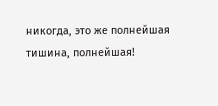никогда, это же полнейшая тишина, полнейшая!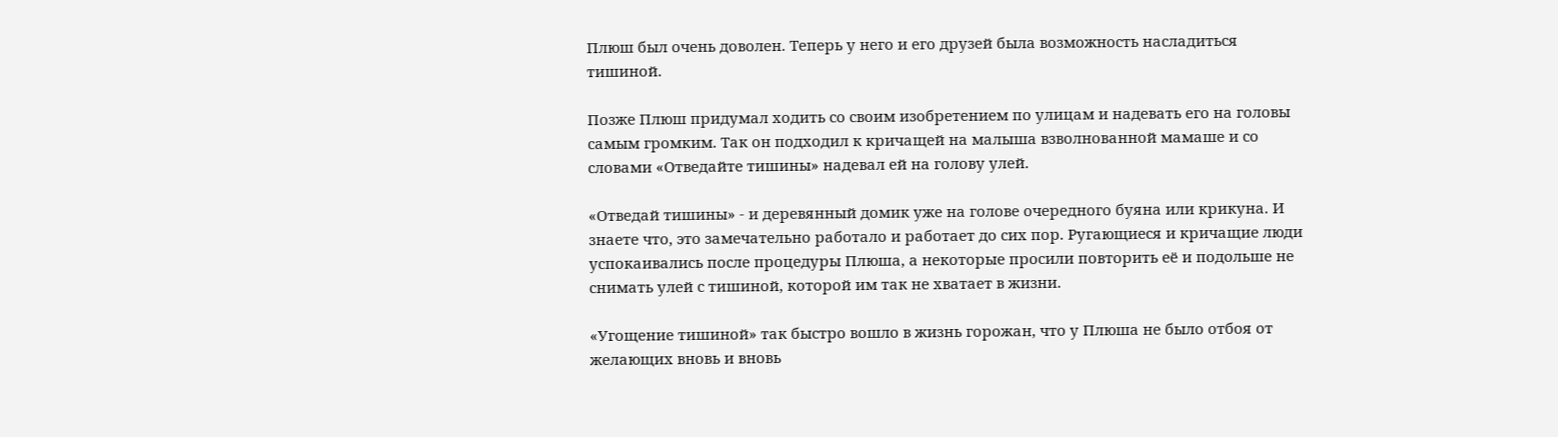Плюш был очень доволен. Теперь у него и его друзей была возможность насладиться тишиной.

Позже Плюш придумал ходить со своим изобретением по улицам и надевать его на головы самым громким. Так он подходил к кричащей на малыша взволнованной мамаше и со словами «Отведайте тишины» надевал ей на голову улей.

«Отведай тишины» - и деревянный домик уже на голове очередного буяна или крикуна. И знаете что, это замечательно работало и работает до сих пор. Ругающиеся и кричащие люди успокаивались после процедуры Плюша, а некоторые просили повторить её и подольше не снимать улей с тишиной, которой им так не хватает в жизни.

«Угощение тишиной» так быстро вошло в жизнь горожан, что у Плюша не было отбоя от желающих вновь и вновь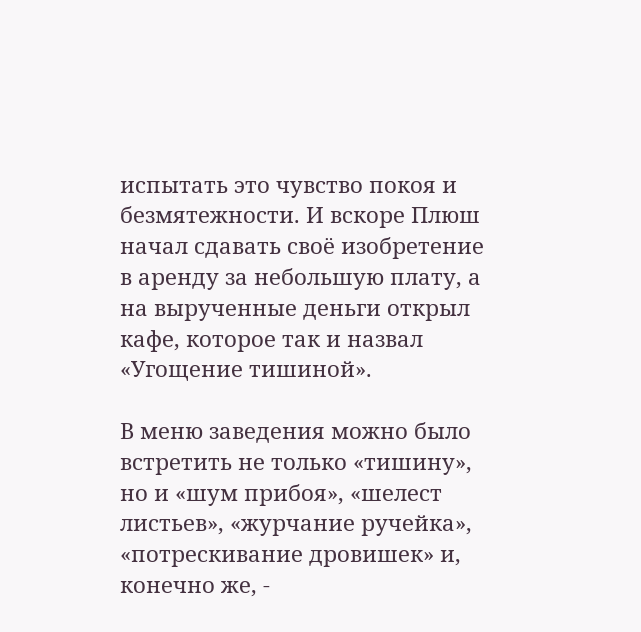испытать это чувство покоя и безмятежности. И вскоре Плюш начал сдавать своё изобретение в аренду за небольшую плату, а на вырученные деньги открыл кафе, которое так и назвал «Угощение тишиной».

В меню заведения можно было встретить не только «тишину», но и «шум прибоя», «шелест листьев», «журчание ручейка», «потрескивание дровишек» и, конечно же, -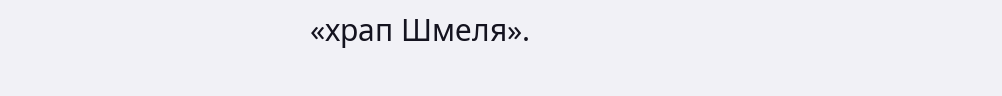«храп Шмеля».